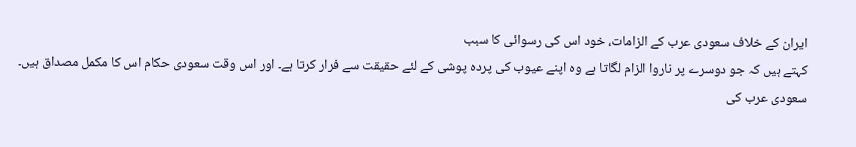ایران کے خلاف سعودی عرب کے الزامات، خود اس کی رسوائی کا سبب
کہتے ہیں کہ جو دوسرے پر ناروا الزام لگاتا ہے وہ اپنے عیوب کی پردہ پوشی کے لئے حقیقت سے فرار کرتا ہے۔ اور اس وقت سعودی حکام اس کا مکمل مصداق ہیں۔
سعودی عرب کی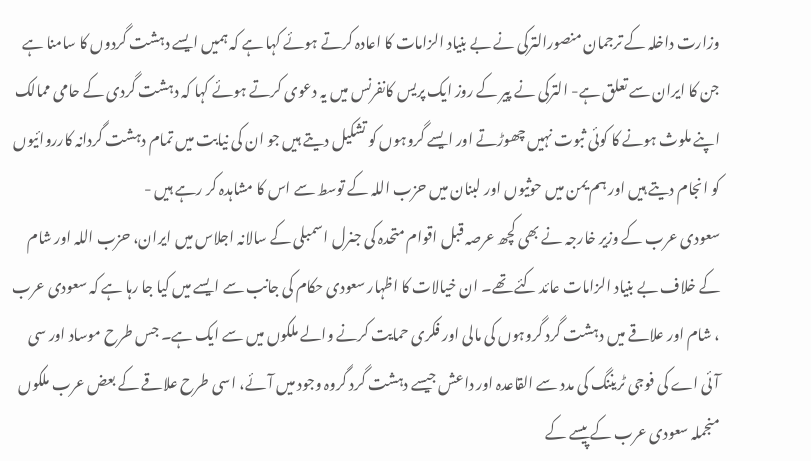وزارت داخلہ کے ترجمان منصورالترکی نے بے بنیاد الزامات کا اعادہ کرتے ہوئے کہا ہے کہ ہمیں ایسے دہشت گردوں کا سامنا ہے جن کا ایران سے تعلق ہے- الترکی نے پیر کے روز ایک پریس کانفرنس میں یہ دعوی کرتے ہوئے کہا کہ دہشت گردی کے حامی ممالک اپنے ملوث ہونے کا کوئی ثبوت نہیں چھوڑتے اور ایسے گروہوں کو تشکیل دیتے ہیں جو ان کی نیابت میں تمام دہشت گردانہ کارروائیوں کو انجام دیتے ہیں اور ہم یمن میں حوثیوں اور لبنان میں حزب اللہ کے توسط سے اس کا مشاہدہ کر رہے ہیں -
سعودی عرب کے وزیر خارجہ نے بھی کچھ عرصہ قبل اقوام متحدہ کی جنرل اسمبلی کے سالانہ اجلاس میں ایران، حزب اللہ اور شام کے خلاف بے بنیاد الزامات عائد کئے تھے۔ ان خیالات کا اظہار سعودی حکام کی جانب سے ایسے میں کیا جا رہا ہے کہ سعودی عرب ، شام اور علاقے میں دہشت گرد گروہوں کی مالی اور فکری حمایت کرنے والے ملکوں میں سے ایک ہے۔ جس طرح موساد اور سی آئی اے کی فوجی ٹریننگ کی مدد سے القاعدہ اور داعش جیسے دہشت گرد گروہ وجود میں آئے، اسی طرح علاقے کے بعض عرب ملکوں منجملہ سعودی عرب کے پیسے کے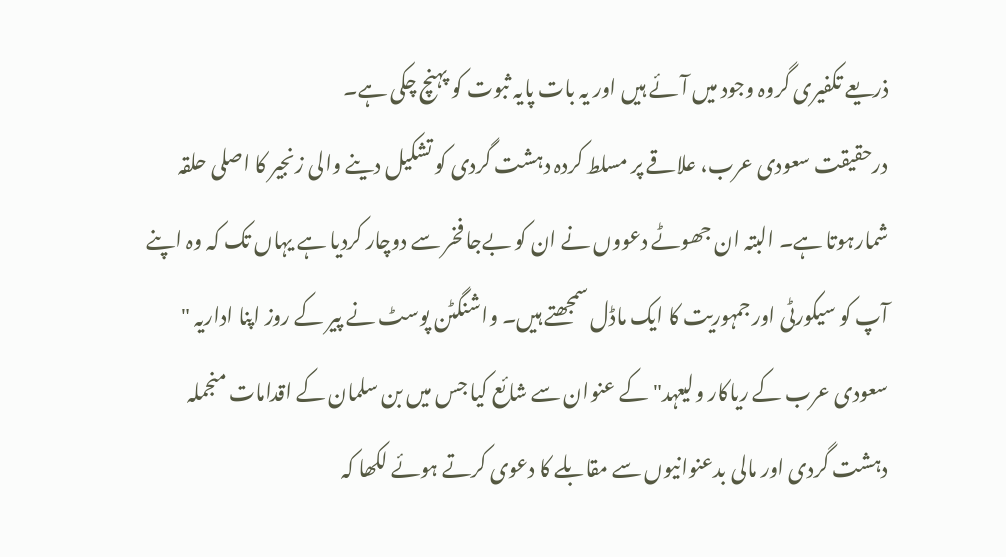ذریعے تکفیری گروہ وجود میں آئے ہیں اور یہ بات پایہ ثبوت کو پہنچ چکی ہے۔
درحقیقت سعودی عرب، علاقے پر مسلط کردہ دہشت گردی کو تشکیل دینے والی زنجیر کا اصلی حلقہ شمارہوتا ہے۔ البتہ ان جھوٹے دعووں نے ان کو بےجا فخر سے دوچار کردیا ہے یہاں تک کہ وہ اپنے آپ کو سیکورٹی اور جمہوریت کا ایک ماڈل سمجھتے ہیں۔ واشنگٹن پوسٹ نے پیر کے روز اپنا اداریہ " سعودی عرب کے ریاکار ولیعہد" کے عنوان سے شائع کیا جس میں بن سلمان کے اقدامات منجملہ دہشت گردی اور مالی بدعنوانیوں سے مقابلے کا دعوی کرتے ہوئے لکھا کہ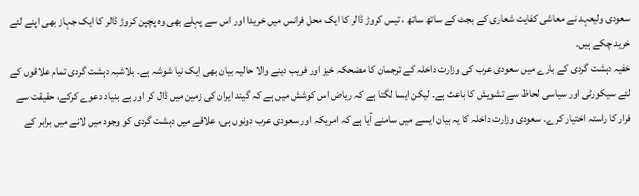سعودی ولیعہد نے معاشی کفایت شعاری کے بجٹ کے ساتھ ساتھ ، تیس کروڑ ڈالر کا ایک محل فرانس میں خریدا اور اس سے پہلے بھی وہ پچپن کروڑ ڈالر کا ایک جہاز بھی اپنے لئے خرید چکے ہیں۔
خفیہ دہشت گردی کے بارے میں سعودی عرب کی وزارت داخلہ کے ترجمان کا مضحکہ خیز اور فریب دینے والا حالیہ بیان بھی ایک نیا شوشہ ہے۔ بلاشبہ دہشت گردی تمام علاقوں کے لئے سیکورٹی اور سیاسی لحاظ سے تشویش کا باعث ہے۔ لیکن ایسا لگتا ہے کہ ریاض اس کوشش میں ہے کہ گیند ایران کی زمین میں ڈال کر اور بے بنیاد دعوے کرکے، حقیقت سے فرار کا راستہ اختیار کرے۔ سعودی وزارت داخلہ کا یہ بیان ایسے میں سامنے آیا ہے کہ امریکہ اور سعودی عرب دونوں ہی، علاقے میں دہشت گردی کو وجود میں لانے میں برابر کے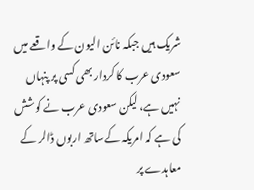شریک ہیں جبکہ نائن الیون کے واقعے میں سعودی عرب کا کردار بھی کسی پر پنہاں نہیں ہے، لیکن سعودی عرب نے کوشش کی ہے کہ امریکہ کےساتھ اربوں ڈالر کے معاہدے پر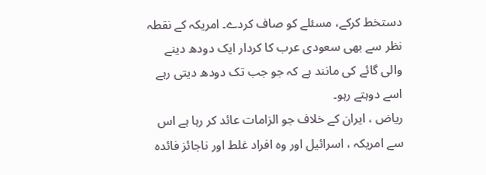دستخط کرکے، مسئلے کو صاف کردے۔ امریکہ کے نقطہ نظر سے بھی سعودی عرب کا کردار ایک دودھ دینے والی گائے کی مانند ہے کہ جو جب تک دودھ دیتی رہے اسے دوہتے رہو۔
ریاض ، ایران کے خلاف جو الزامات عائد کر رہا ہے اس سے امریکہ ، اسرائیل اور وہ افراد غلط اور ناجائز فائدہ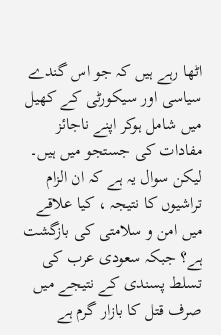اٹھا رہے ہیں کہ جو اس گندے سیاسی اور سیکورٹی کے کھیل میں شامل ہوکر اپنے ناجائز مفادات کی جستجو میں ہیں۔ لیکن سوال یہ ہے کہ ان الزام تراشیوں کا نتیجہ ، کیا علاقے میں امن و سلامتی کی بازگشت ہے؟ جبکہ سعودی عرب کی تسلط پسندی کے نتیجے میں صرف قتل کا بازار گرم ہے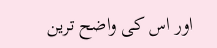اور اس کی واضح ترین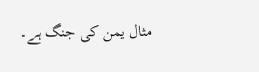مثال یمن کی جنگ ہے۔